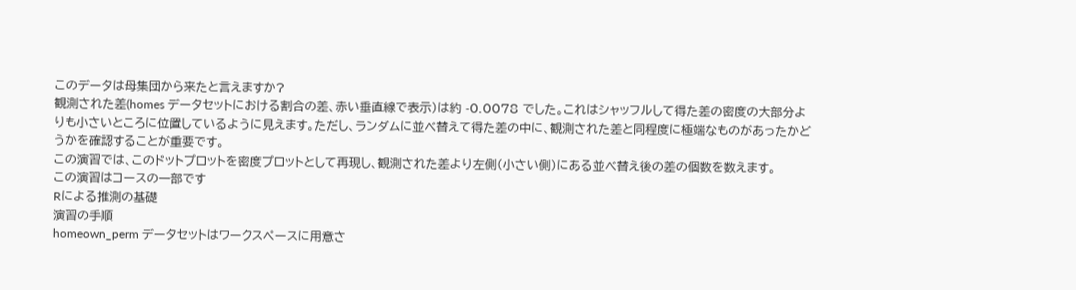このデータは母集団から来たと言えますか?
観測された差(homes データセットにおける割合の差、赤い垂直線で表示)は約 -0.0078 でした。これはシャッフルして得た差の密度の大部分よりも小さいところに位置しているように見えます。ただし、ランダムに並べ替えて得た差の中に、観測された差と同程度に極端なものがあったかどうかを確認することが重要です。
この演習では、このドットプロットを密度プロットとして再現し、観測された差より左側(小さい側)にある並べ替え後の差の個数を数えます。
この演習はコースの一部です
Rによる推測の基礎
演習の手順
homeown_perm データセットはワークスペースに用意さ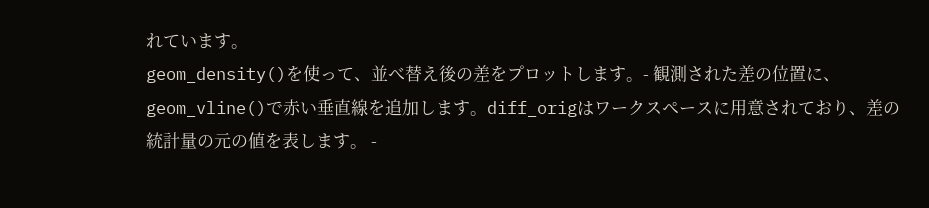れています。
geom_density()を使って、並べ替え後の差をプロットします。- 観測された差の位置に、
geom_vline()で赤い垂直線を追加します。diff_origはワークスペースに用意されており、差の統計量の元の値を表します。 -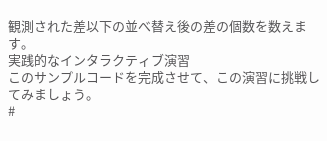観測された差以下の並べ替え後の差の個数を数えます。
実践的なインタラクティブ演習
このサンプルコードを完成させて、この演習に挑戦してみましょう。
#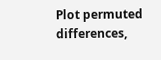Plot permuted differences,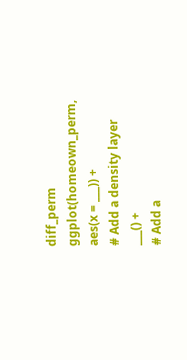diff_perm
ggplot(homeown_perm, aes(x = ___)) +
# Add a density layer
___() +
# Add a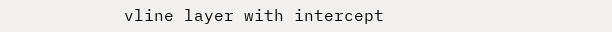vline layer with intercept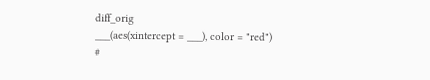diff_orig
___(aes(xintercept = ___), color = "red")
#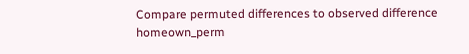Compare permuted differences to observed difference
homeown_perm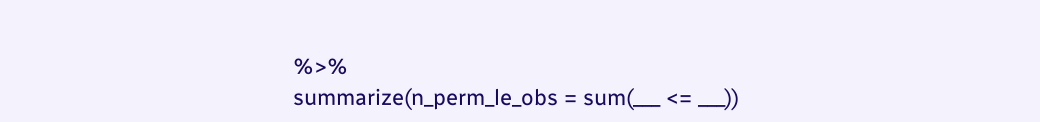%>%
summarize(n_perm_le_obs = sum(___ <= ___))